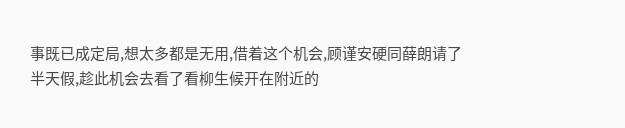事既已成定局,想太多都是无用,借着这个机会,顾谨安硬同薛朗请了半天假,趁此机会去看了看柳生候开在附近的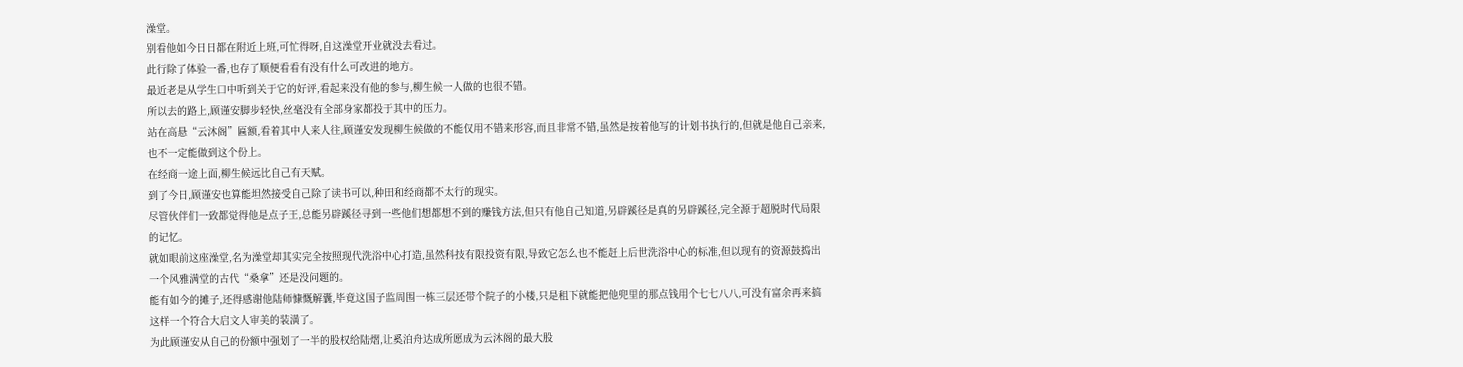澡堂。
别看他如今日日都在附近上班,可忙得呀,自这澡堂开业就没去看过。
此行除了体验一番,也存了顺便看看有没有什么可改进的地方。
最近老是从学生口中听到关于它的好评,看起来没有他的参与,柳生候一人做的也很不错。
所以去的路上,顾谨安脚步轻快,丝毫没有全部身家都投于其中的压力。
站在高悬“云沐阁”匾额,看着其中人来人往,顾谨安发现柳生候做的不能仅用不错来形容,而且非常不错,虽然是按着他写的计划书执行的,但就是他自己亲来,也不一定能做到这个份上。
在经商一途上面,柳生候远比自己有天赋。
到了今日,顾谨安也算能坦然接受自己除了读书可以,种田和经商都不太行的现实。
尽管伙伴们一致都觉得他是点子王,总能另辟蹊径寻到一些他们想都想不到的赚钱方法,但只有他自己知道,另辟蹊径是真的另辟蹊径,完全源于超脱时代局限的记忆。
就如眼前这座澡堂,名为澡堂却其实完全按照现代洗浴中心打造,虽然科技有限投资有限,导致它怎么也不能赶上后世洗浴中心的标准,但以现有的资源鼓捣出一个风雅满堂的古代“桑拿”还是没问题的。
能有如今的摊子,还得感谢他陆师慷慨解囊,毕竟这国子监周围一栋三层还带个院子的小楼,只是租下就能把他兜里的那点钱用个七七八八,可没有富余再来搞这样一个符合大启文人审美的装潢了。
为此顾谨安从自己的份额中强划了一半的股权给陆熠,让奚泊舟达成所愿成为云沐阁的最大股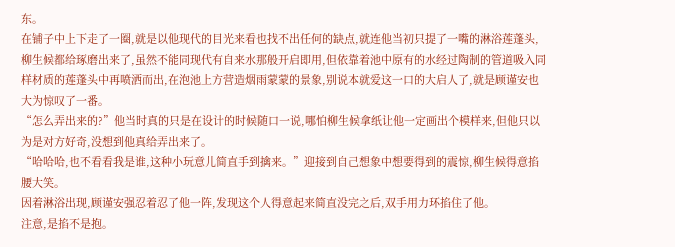东。
在铺子中上下走了一圈,就是以他现代的目光来看也找不出任何的缺点,就连他当初只提了一嘴的淋浴莲蓬头,柳生候都给琢磨出来了,虽然不能同现代有自来水那般开启即用,但依靠着池中原有的水经过陶制的管道吸入同样材质的莲蓬头中再喷洒而出,在泡池上方营造烟雨蒙蒙的景象,别说本就爱这一口的大启人了,就是顾谨安也大为惊叹了一番。
“怎么弄出来的?”他当时真的只是在设计的时候随口一说,哪怕柳生候拿纸让他一定画出个模样来,但他只以为是对方好奇,没想到他真给弄出来了。
“哈哈哈,也不看看我是谁,这种小玩意儿简直手到擒来。”迎接到自己想象中想要得到的震惊,柳生候得意掐腰大笑。
因着淋浴出现,顾谨安强忍着忍了他一阵,发现这个人得意起来简直没完之后,双手用力环掐住了他。
注意,是掐不是抱。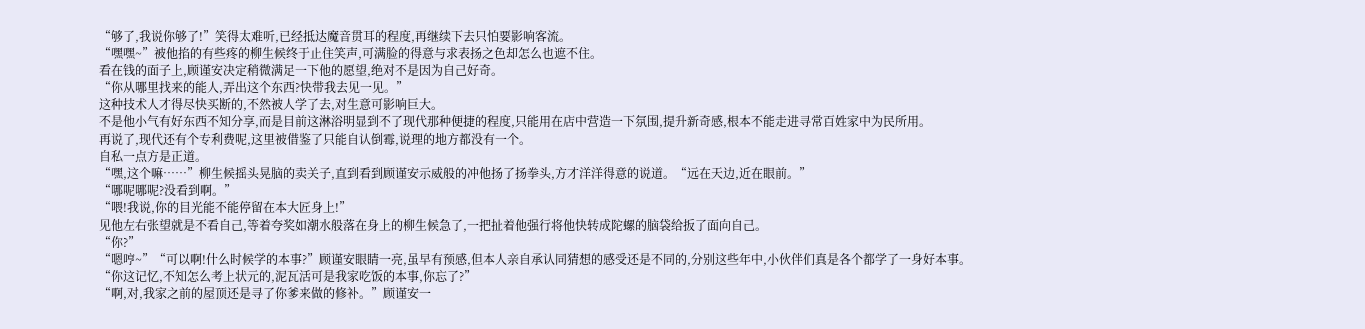“够了,我说你够了!”笑得太难听,已经抵达魔音贯耳的程度,再继续下去只怕要影响客流。
“嘿嘿~”被他掐的有些疼的柳生候终于止住笑声,可满脸的得意与求表扬之色却怎么也遮不住。
看在钱的面子上,顾谨安决定稍微满足一下他的愿望,绝对不是因为自己好奇。
“你从哪里找来的能人,弄出这个东西?快带我去见一见。”
这种技术人才得尽快买断的,不然被人学了去,对生意可影响巨大。
不是他小气有好东西不知分享,而是目前这淋浴明显到不了现代那种便捷的程度,只能用在店中营造一下氛围,提升新奇感,根本不能走进寻常百姓家中为民所用。
再说了,现代还有个专利费呢,这里被借鉴了只能自认倒霉,说理的地方都没有一个。
自私一点方是正道。
“嘿,这个嘛……”柳生候摇头晃脑的卖关子,直到看到顾谨安示威般的冲他扬了扬拳头,方才洋洋得意的说道。“远在天边,近在眼前。”
“哪呢哪呢?没看到啊。”
“喂!我说,你的目光能不能停留在本大匠身上!”
见他左右张望就是不看自己,等着夸奖如潮水般落在身上的柳生候急了,一把扯着他强行将他快转成陀螺的脑袋给扳了面向自己。
“你?”
“嗯哼~”“可以啊!什么时候学的本事?”顾谨安眼睛一亮,虽早有预感,但本人亲自承认同猜想的感受还是不同的,分别这些年中,小伙伴们真是各个都学了一身好本事。
“你这记忆,不知怎么考上状元的,泥瓦活可是我家吃饭的本事,你忘了?”
“啊,对,我家之前的屋顶还是寻了你爹来做的修补。”顾谨安一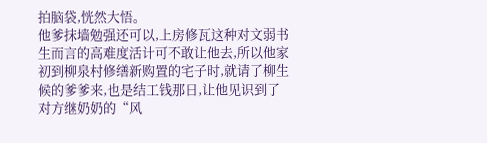拍脑袋,恍然大悟。
他爹抹墙勉强还可以,上房修瓦这种对文弱书生而言的高难度活计可不敢让他去,所以他家初到柳泉村修缮新购置的宅子时,就请了柳生候的爹爹来,也是结工钱那日,让他见识到了对方继奶奶的“风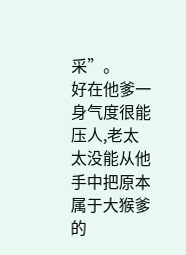采”。
好在他爹一身气度很能压人,老太太没能从他手中把原本属于大猴爹的